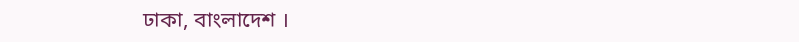ঢাকা, বাংলাদেশ ।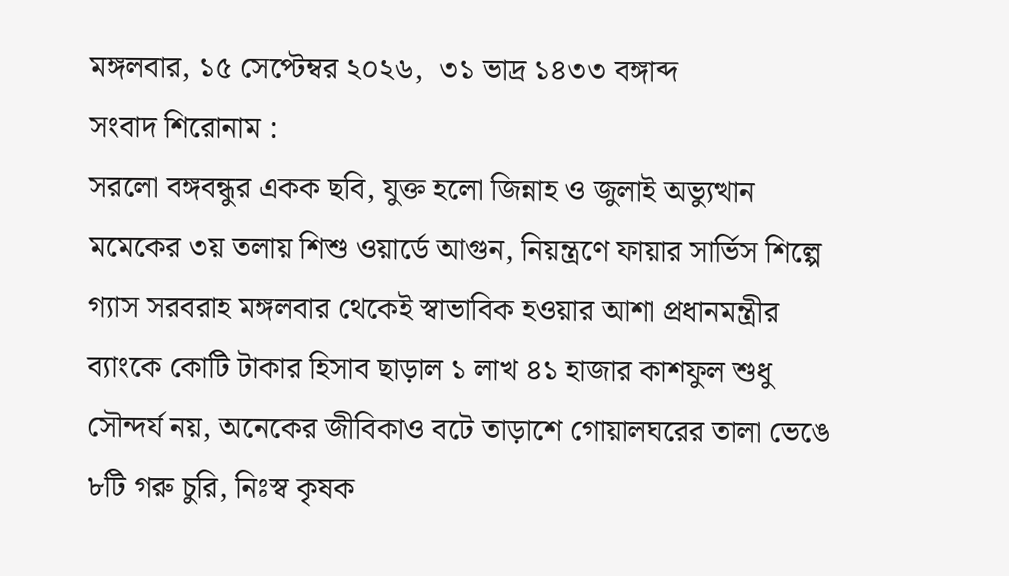মঙ্গলবার, ১৫ সেপ্টেম্বর ২০২৬,  ৩১ ভাদ্র ১৪৩৩ বঙ্গাব্দ
সংবাদ শিরোনাম :
সরলো বঙ্গবন্ধুর একক ছবি, যুক্ত হলো জিন্নাহ ও জুলাই অভ্যুত্থান মমেকের ৩য় তলায় শিশু ওয়ার্ডে আগুন, নিয়ন্ত্রণে ফায়ার সার্ভিস শিল্পে গ্যাস সরবরাহ মঙ্গলবার থেকেই স্বাভাবিক হওয়ার আশা প্রধানমন্ত্রীর ব্যাংকে কোটি টাকার হিসাব ছাড়াল ১ লাখ ৪১ হাজার কাশফুল শুধু সৌন্দর্য নয়, অনেকের জীবিকাও বটে তাড়াশে গোয়ালঘরের তালা ভেঙে ৮টি গরু চুরি, নিঃস্ব কৃষক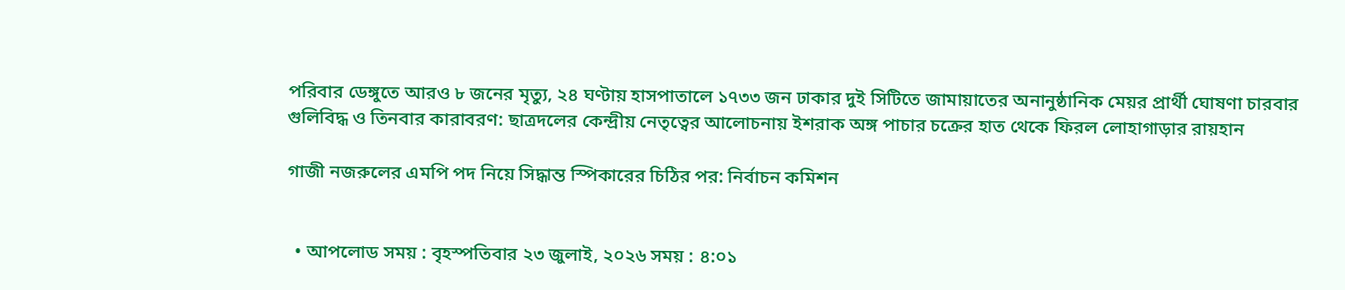পরিবার ডেঙ্গুতে আরও ৮ জনের মৃত্যু, ২৪ ঘণ্টায় হাসপাতালে ১৭৩৩ জন ঢাকার দুই সিটিতে জামায়াতের অনানুষ্ঠানিক মেয়র প্রার্থী ঘোষণা চারবার গুলিবিদ্ধ ও তিনবার কারাবরণ: ছাত্রদলের কেন্দ্রীয় নেতৃত্বের আলোচনায় ইশরাক অঙ্গ পাচার চক্রের হাত থেকে ফিরল লোহাগাড়ার রায়হান

গাজী নজরুলের এমপি পদ নিয়ে সিদ্ধান্ত স্পিকারের চিঠির পর: নির্বাচন কমিশন


  • আপলোড সময় : বৃহস্পতিবার ২৩ জুলাই, ২০২৬ সময় : ৪:০১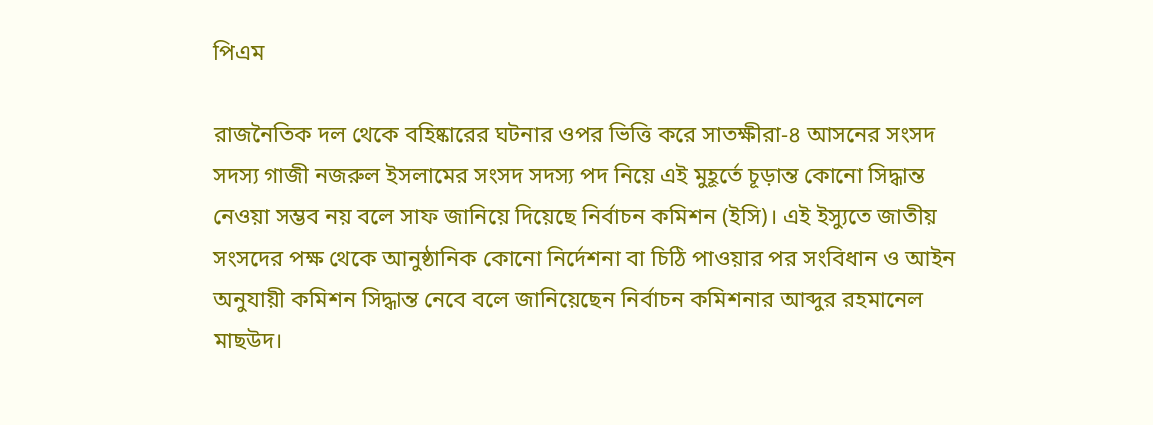পিএম

রাজনৈতিক দল থেকে বহিষ্কারের ঘটনার ওপর ভিত্তি করে সাতক্ষীরা-৪ আসনের সংসদ সদস্য গাজী নজরুল ইসলামের সংসদ সদস্য পদ নিয়ে এই মুহূর্তে চূড়ান্ত কোনো সিদ্ধান্ত নেওয়া সম্ভব নয় বলে সাফ জানিয়ে দিয়েছে নির্বাচন কমিশন (ইসি)। এই ইস্যুতে জাতীয় সংসদের পক্ষ থেকে আনুষ্ঠানিক কোনো নির্দেশনা বা চিঠি পাওয়ার পর সংবিধান ও আইন অনুযায়ী কমিশন সিদ্ধান্ত নেবে বলে জানিয়েছেন নির্বাচন কমিশনার আব্দুর রহমানেল মাছউদ।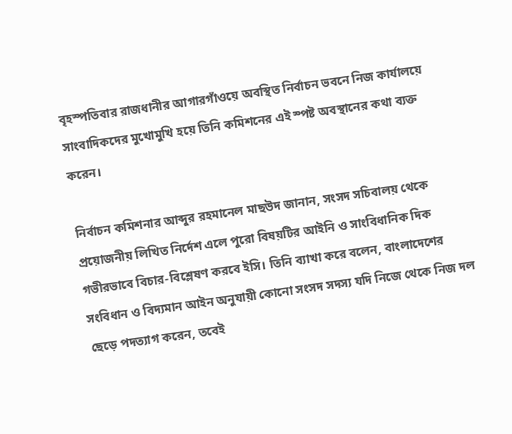বৃহস্পতিবার রাজধানীর আগারগাঁওয়ে অবস্থিত নির্বাচন ভবনে নিজ কার্যালয়ে সাংবাদিকদের মুখোমুখি হয়ে তিনি কমিশনের এই স্পষ্ট অবস্থানের কথা ব্যক্ত করেন।

নির্বাচন কমিশনার আব্দুর রহমানেল মাছউদ জানান, সংসদ সচিবালয় থেকে প্রয়োজনীয় লিখিত নির্দেশ এলে পুরো বিষয়টির আইনি ও সাংবিধানিক দিক গভীরভাবে বিচার-বিশ্লেষণ করবে ইসি। তিনি ব্যাখা করে বলেন, বাংলাদেশের সংবিধান ও বিদ্যমান আইন অনুযায়ী কোনো সংসদ সদস্য যদি নিজে থেকে নিজ দল ছেড়ে পদত্যাগ করেন, তবেই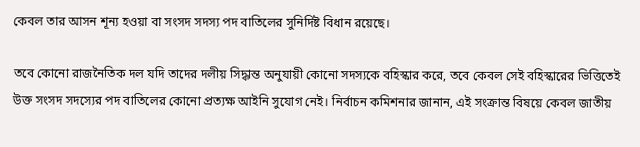কেবল তার আসন শূন্য হওয়া বা সংসদ সদস্য পদ বাতিলের সুনির্দিষ্ট বিধান রয়েছে।

তবে কোনো রাজনৈতিক দল যদি তাদের দলীয় সিদ্ধান্ত অনুযায়ী কোনো সদস্যকে বহিস্কার করে, তবে কেবল সেই বহিস্কারের ভিত্তিতেই উক্ত সংসদ সদস্যের পদ বাতিলের কোনো প্রত্যক্ষ আইনি সুযোগ নেই। নির্বাচন কমিশনার জানান, এই সংক্রান্ত বিষয়ে কেবল জাতীয়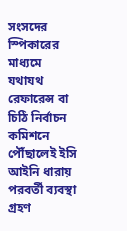সংসদের স্পিকারের মাধ্যমে যথাযথ রেফারেন্স বা চিঠি নির্বাচন কমিশনে পৌঁছালেই ইসি আইনি ধারায় পরবর্তী ব্যবস্থা গ্রহণ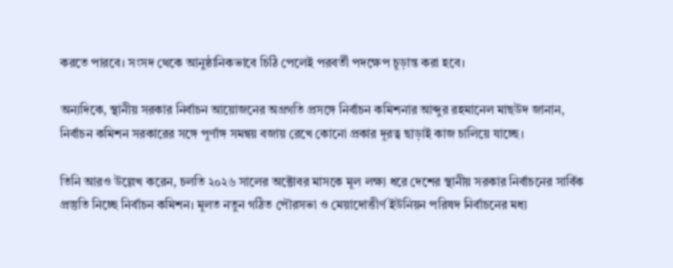করতে পারবে। সংসদ থেকে আনুষ্ঠানিকভাবে চিঠি পেলেই পরবর্তী পদক্ষেপ চূড়ান্ত করা হবে।

অন্যদিকে, স্থানীয় সরকার নির্বাচন আয়োজনের অগ্রগতি প্রসঙ্গে নির্বাচন কমিশনার আব্দুর রহমানেল মাছউদ জানান, নির্বাচন কমিশন সরকারের সঙ্গে পূর্ণাঙ্গ সমন্বয় বজায় রেখে কোনো প্রকার দূরত্ব ছাড়াই কাজ চালিয়ে যাচ্ছে।

তিনি আরও উল্লেখ করেন, চলতি ২০২৬ সালের অক্টোবর মাসকে মূল লক্ষ্য ধরে দেশের স্থানীয় সরকার নির্বাচনের সার্বিক প্রস্তুতি নিচ্ছে নির্বাচন কমিশন। মূলত নতুন গঠিত পৌরসভা ও মেয়াদোত্তীর্ণ ইউনিয়ন পরিষদ নির্বাচনের মধ্য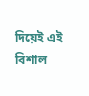দিয়েই এই বিশাল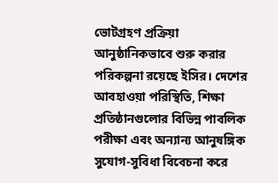ভোটগ্রহণ প্রক্রিয়া আনুষ্ঠানিকভাবে শুরু করার পরিকল্পনা রয়েছে ইসির। দেশের আবহাওয়া পরিস্থিতি, শিক্ষা প্রতিষ্ঠানগুলোর বিভিন্ন পাবলিক পরীক্ষা এবং অন্যান্য আনুষঙ্গিক সুযোগ-সুবিধা বিবেচনা করে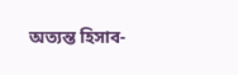অত্যন্ত হিসাব-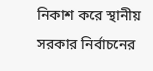নিকাশ করে স্থানীয় সরকার নির্বাচনের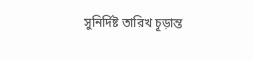সুনির্দিষ্ট তারিখ চূড়ান্ত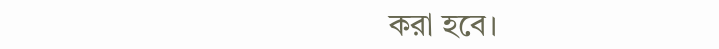করা হবে।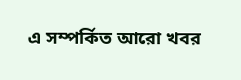এ সম্পর্কিত আরো খবর